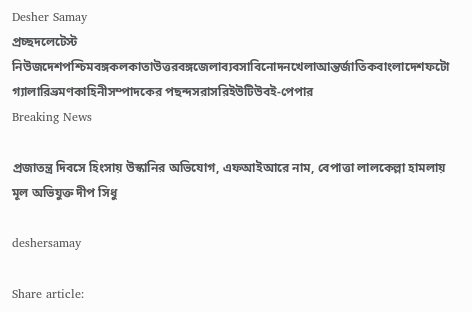Desher Samay
প্রচ্ছদলেটেস্ট নিউজদেশপশ্চিমবঙ্গকলকাতাউত্তরবঙ্গজেলাব্যবসাবিনোদনখেলাআন্তর্জাতিকবাংলাদেশফটো গ্যালারিভ্রমণকাহিনীসম্পাদকের পছন্দসরাসরিইউটিউবই-পেপার
Breaking News

প্রজাতন্ত্র দিবসে হিংসায় উস্কানির অভিযোগ, এফআইআরে নাম, বেপাত্তা লালকেল্লা হামলায় মূল অভিযুক্ত দীপ সিধু

deshersamay

Share article: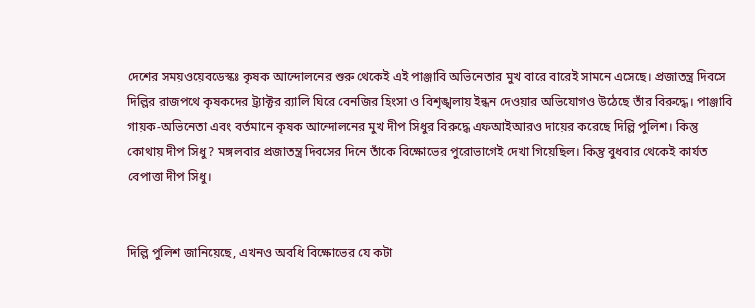দেশের সময়ওয়েবডেস্কঃ কৃষক আন্দোলনের শুরু থেকেই এই পাঞ্জাবি অভিনেতার মুখ বারে বারেই সামনে এসেছে। প্রজাতন্ত্র দিবসে দিল্লির রাজপথে কৃষকদের ট্র্যাক্টর র‍্যালি ঘিরে বেনজির হিংসা ও বিশৃঙ্খলায় ইন্ধন দেওয়ার অভিযোগও উঠেছে তাঁর বিরুদ্ধে। পাঞ্জাবি গায়ক-অভিনেতা এবং বর্তমানে কৃষক আন্দোলনের মুখ দীপ সিধুর বিরুদ্ধে এফআইআরও দায়ের করেছে দিল্লি পুলিশ। কিন্তু কোথায় দীপ সিধু? মঙ্গলবার প্রজাতন্ত্র দিবসের দিনে তাঁকে বিক্ষোভের পুরোভাগেই দেখা গিয়েছিল। কিন্তু বুধবার থেকেই কার্যত বেপাত্তা দীপ সিধু।


দিল্লি পুলিশ জানিয়েছে, এখনও অবধি বিক্ষোভের যে কটা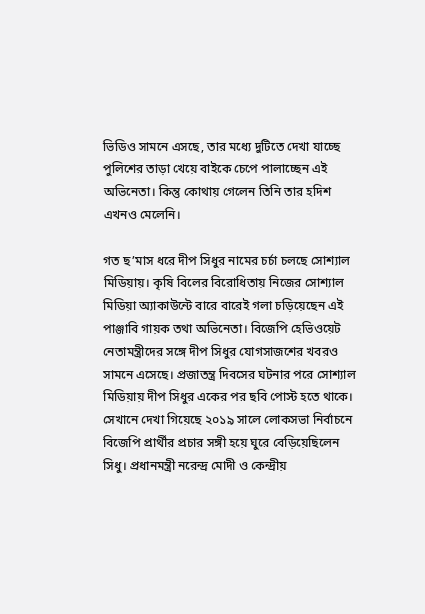ভিডিও সামনে এসছে, তার মধ্যে দুটিতে দেখা যাচ্ছে পুলিশের তাড়া খেয়ে বাইকে চেপে পালাচ্ছেন এই অভিনেতা। কিন্তু কোথায় গেলেন তিনি তার হদিশ এখনও মেলেনি।

গত ছ’মাস ধরে দীপ সিধুর নামের চর্চা চলছে সোশ্যাল মিডিয়ায়। কৃষি বিলের বিরোধিতায় নিজের সোশ্যাল মিডিয়া অ্যাকাউন্টে বারে বারেই গলা চড়িয়েছেন এই পাঞ্জাবি গায়ক তথা অভিনেতা। বিজেপি হেভিওয়েট নেতামন্ত্রীদের সঙ্গে দীপ সিধুর যোগসাজশের খবরও সামনে এসেছে। প্রজাতন্ত্র দিবসের ঘটনার পরে সোশ্যাল মিডিয়ায় দীপ সিধুর একের পর ছবি পোস্ট হতে থাকে। সেখানে দেখা গিয়েছে ২০১৯ সালে লোকসভা নির্বাচনে বিজেপি প্রার্থীর প্রচার সঙ্গী হয়ে ঘুরে বেড়িয়েছিলেন সিধু। প্রধানমন্ত্রী নরেন্দ্র মোদী ও কেন্দ্রীয়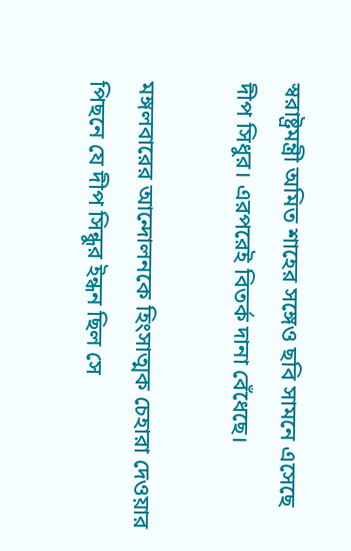স্বরাষ্ট্রমন্ত্রী অমিত শাহের সঙ্গেও ছবি সামনে এসেছে দীপ সিধুর। এরপরেই বিতর্ক দানা বেঁধেছে।

মঙ্গলবারের আন্দোলনকে হিংসাত্মক চেহারা দেওয়ার পিছনে যে দীপ সিন্ধুর ইন্ধন ছিল সে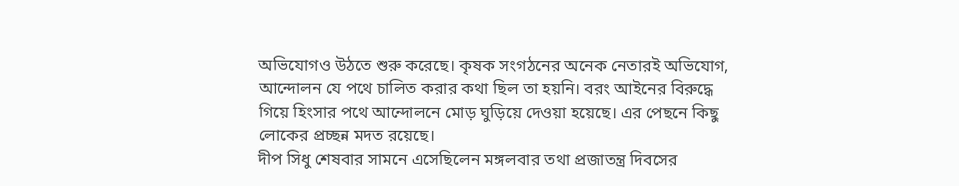অভিযোগও উঠতে শুরু করেছে। কৃষক সংগঠনের অনেক নেতারই অভিযোগ, আন্দোলন যে পথে চালিত করার কথা ছিল তা হয়নি। বরং আইনের বিরুদ্ধে গিয়ে হিংসার পথে আন্দোলনে মোড় ঘুড়িয়ে দেওয়া হয়েছে। এর পেছনে কিছু লোকের প্রচ্ছন্ন মদত রয়েছে।
দীপ সিধু শেষবার সামনে এসেছিলেন মঙ্গলবার তথা প্রজাতন্ত্র দিবসের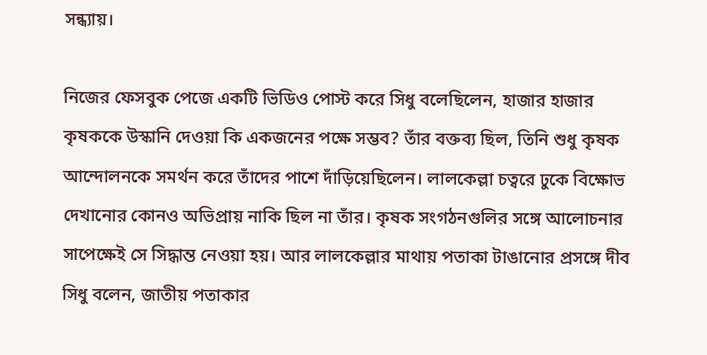সন্ধ্যায়।

নিজের ফেসবুক পেজে একটি ভিডিও পোস্ট করে সিধু বলেছিলেন, হাজার হাজার কৃষককে উস্কানি দেওয়া কি একজনের পক্ষে সম্ভব? তাঁর বক্তব্য ছিল, তিনি শুধু কৃষক আন্দোলনকে সমর্থন করে তাঁদের পাশে দাঁড়িয়েছিলেন। লালকেল্লা চত্বরে ঢুকে বিক্ষোভ দেখানোর কোনও অভিপ্রায় নাকি ছিল না তাঁর। কৃষক সংগঠনগুলির সঙ্গে আলোচনার সাপেক্ষেই সে সিদ্ধান্ত নেওয়া হয়। আর লালকেল্লার মাথায় পতাকা টাঙানোর প্রসঙ্গে দীব সিধু বলেন, জাতীয় পতাকার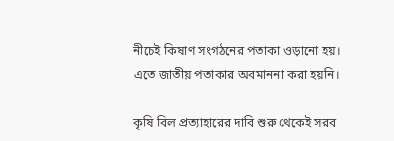নীচেই কিষাণ সংগঠনের পতাকা ওড়ানো হয়। এতে জাতীয় পতাকার অবমাননা করা হয়নি।

কৃষি বিল প্রত্যাহারের দাবি শুরু থেকেই সরব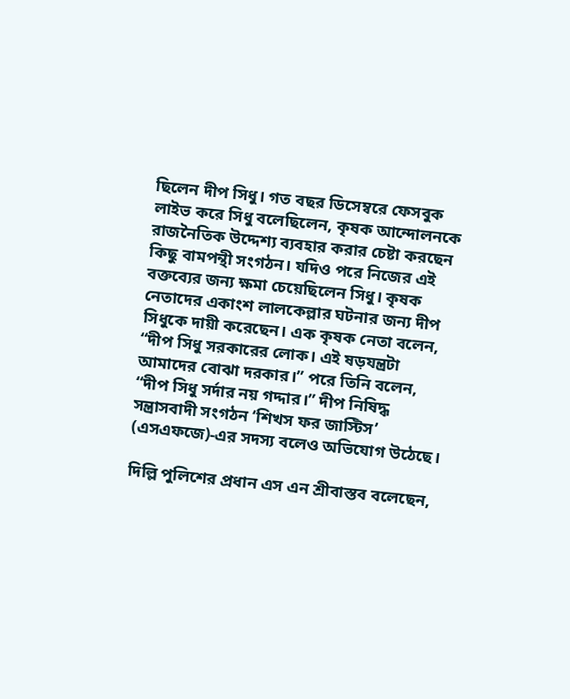ছিলেন দীপ সিধু। গত বছর ডিসেম্বরে ফেসবুক লাইভ করে সিধু বলেছিলেন, কৃষক আন্দোলনকে রাজনৈতিক উদ্দেশ্য ব্যবহার করার চেষ্টা করছেন কিছু বামপন্থী সংগঠন। যদিও পরে নিজের এই বক্তব্যের জন্য ক্ষমা চেয়েছিলেন সিধু। কৃষক নেতাদের একাংশ লালকেল্লার ঘটনার জন্য দীপ সিধুকে দায়ী করেছেন। এক কৃষক নেতা বলেন, “দীপ সিধু সরকারের লোক। এই ষড়যন্ত্রটা আমাদের বোঝা দরকার।” পরে তিনি বলেন, “দীপ সিধু সর্দার নয় গদ্দার।” দীপ নিষিদ্ধ সন্ত্রাসবাদী সংগঠন ‘শিখস ফর জাস্টিস’ (এসএফজে)-এর সদস্য বলেও অভিযোগ উঠেছে।

দিল্লি পুলিশের প্রধান এস এন শ্রীবাস্তব বলেছেন,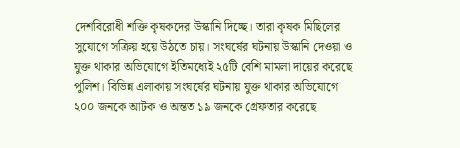দেশবিরোধী শক্তি কৃষকদের উস্কানি দিচ্ছে। তারা কৃষক মিছিলের সুযোগে সক্রিয় হয়ে উঠতে চায়। সংঘর্ষের ঘটনায় উস্কানি দেওয়া ও যুক্ত থাকার অভিযোগে ইতিমধ্যেই ২৫টি বেশি মামলা দায়ের করেছে পুলিশ। বিভিন্ন এলাকায় সংঘর্ষের ঘটনায় যুক্ত থাকার অভিযোগে ২০০ জনকে আটক ও অন্তত ১৯ জনকে গ্রেফতার করেছে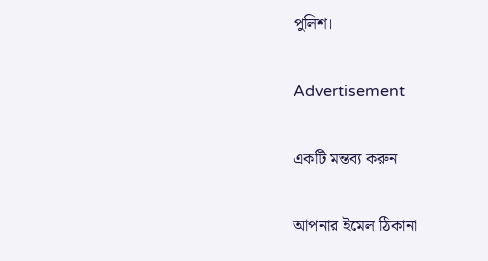পুলিশ।

Advertisement

একটি মন্তব্য করুন

আপনার ইমেল ঠিকানা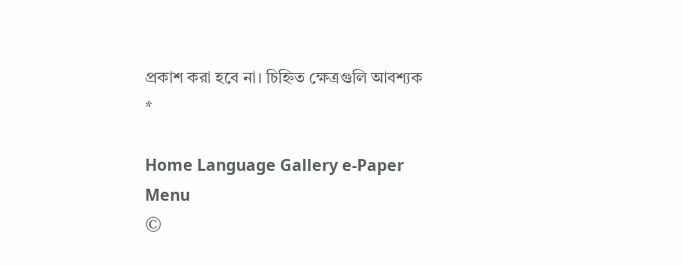প্রকাশ করা হবে না। চিহ্নিত ক্ষেত্রগুলি আবশ্যক *

Home Language Gallery e-Paper
Menu
©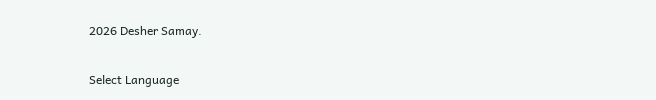2026 Desher Samay.

Select Language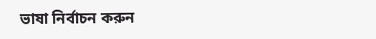ভাষা নির্বাচন করুন